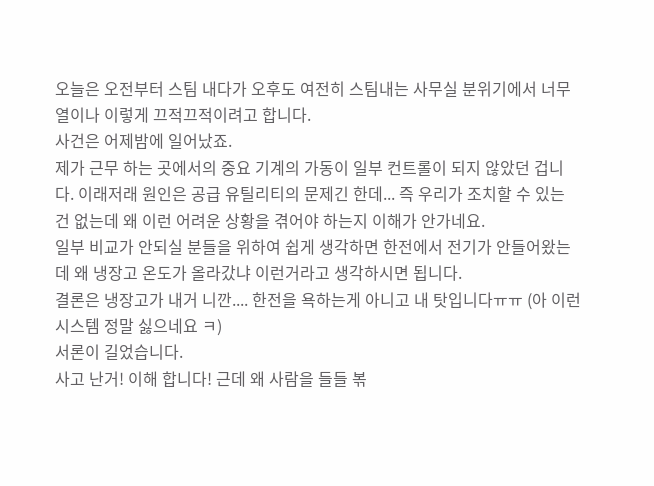오늘은 오전부터 스팀 내다가 오후도 여전히 스팀내는 사무실 분위기에서 너무 열이나 이렇게 끄적끄적이려고 합니다.
사건은 어제밤에 일어났죠.
제가 근무 하는 곳에서의 중요 기계의 가동이 일부 컨트롤이 되지 않았던 겁니다. 이래저래 원인은 공급 유틸리티의 문제긴 한데... 즉 우리가 조치할 수 있는 건 없는데 왜 이런 어려운 상황을 겪어야 하는지 이해가 안가네요.
일부 비교가 안되실 분들을 위하여 쉽게 생각하면 한전에서 전기가 안들어왔는데 왜 냉장고 온도가 올라갔냐 이런거라고 생각하시면 됩니다.
결론은 냉장고가 내거 니깐.... 한전을 욕하는게 아니고 내 탓입니다ㅠㅠ (아 이런 시스템 정말 싫으네요 ㅋ)
서론이 길었습니다.
사고 난거! 이해 합니다! 근데 왜 사람을 들들 볶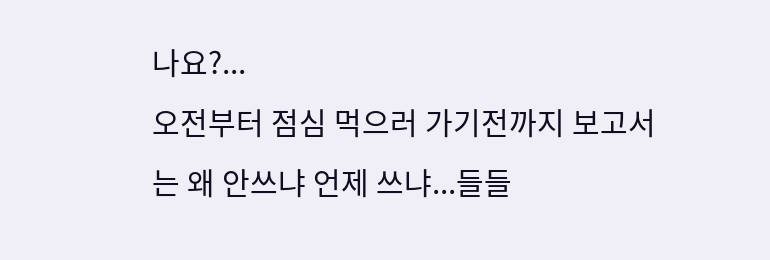나요?...
오전부터 점심 먹으러 가기전까지 보고서는 왜 안쓰냐 언제 쓰냐...들들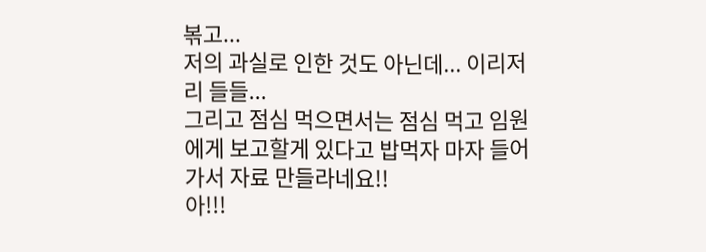볶고...
저의 과실로 인한 것도 아닌데... 이리저리 들들...
그리고 점심 먹으면서는 점심 먹고 임원에게 보고할게 있다고 밥먹자 마자 들어가서 자료 만들라네요!!
아!!!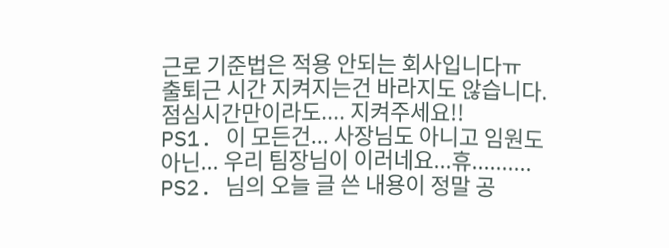근로 기준법은 적용 안되는 회사입니다ㅠ
출퇴근 시간 지켜지는건 바라지도 않습니다. 점심시간만이라도.... 지켜주세요!!
PS1. 이 모든건... 사장님도 아니고 임원도 아닌... 우리 팀장님이 이러네요...휴..........
PS2. 님의 오늘 글 쓴 내용이 정말 공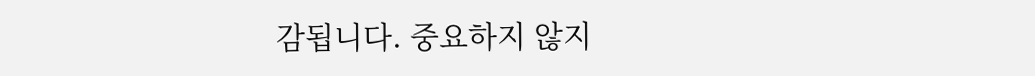감됩니다. 중요하지 않지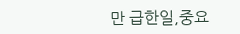만 급한일,중요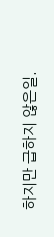하지만 급하지 않은일.